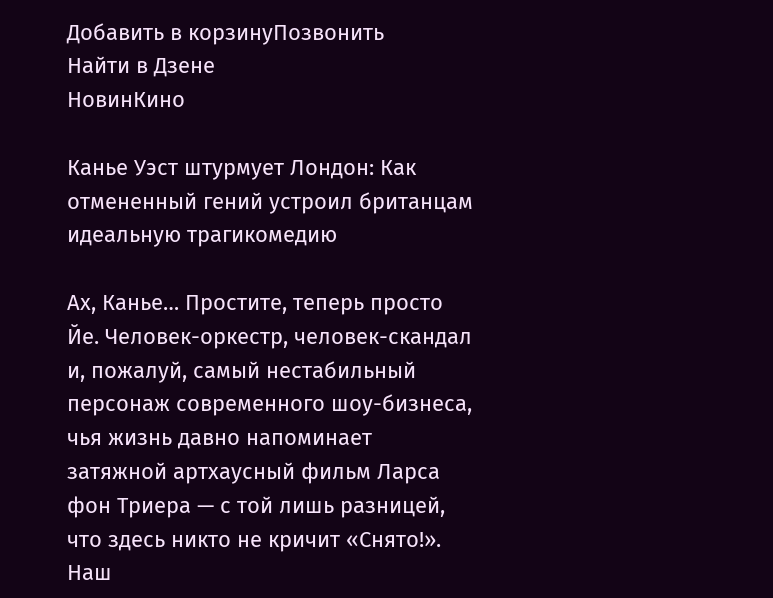Добавить в корзинуПозвонить
Найти в Дзене
НовинКино

Канье Уэст штурмует Лондон: Как отмененный гений устроил британцам идеальную трагикомедию

Ах, Канье… Простите, теперь просто Йе. Человек-оркестр, человек-скандал и, пожалуй, самый нестабильный персонаж современного шоу-бизнеса, чья жизнь давно напоминает затяжной артхаусный фильм Ларса фон Триера — с той лишь разницей, что здесь никто не кричит «Снято!». Наш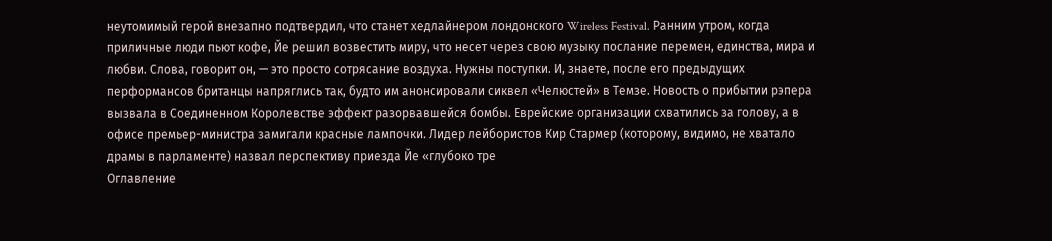неутомимый герой внезапно подтвердил, что станет хедлайнером лондонского Wireless Festival. Ранним утром, когда приличные люди пьют кофе, Йе решил возвестить миру, что несет через свою музыку послание перемен, единства, мира и любви. Слова, говорит он, — это просто сотрясание воздуха. Нужны поступки. И, знаете, после его предыдущих перформансов британцы напряглись так, будто им анонсировали сиквел «Челюстей» в Темзе. Новость о прибытии рэпера вызвала в Соединенном Королевстве эффект разорвавшейся бомбы. Еврейские организации схватились за голову, а в офисе премьер-министра замигали красные лампочки. Лидер лейбористов Кир Стармер (которому, видимо, не хватало драмы в парламенте) назвал перспективу приезда Йе «глубоко тре
Оглавление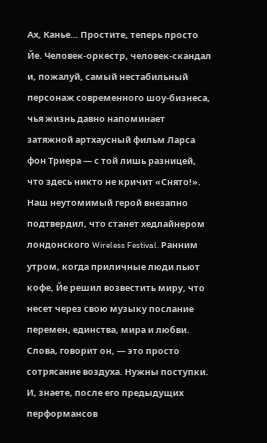Ах, Канье… Простите, теперь просто Йе. Человек-оркестр, человек-скандал и, пожалуй, самый нестабильный персонаж современного шоу-бизнеса, чья жизнь давно напоминает затяжной артхаусный фильм Ларса фон Триера — с той лишь разницей, что здесь никто не кричит «Снято!». Наш неутомимый герой внезапно подтвердил, что станет хедлайнером лондонского Wireless Festival. Ранним утром, когда приличные люди пьют кофе, Йе решил возвестить миру, что несет через свою музыку послание перемен, единства, мира и любви. Слова, говорит он, — это просто сотрясание воздуха. Нужны поступки. И, знаете, после его предыдущих перформансов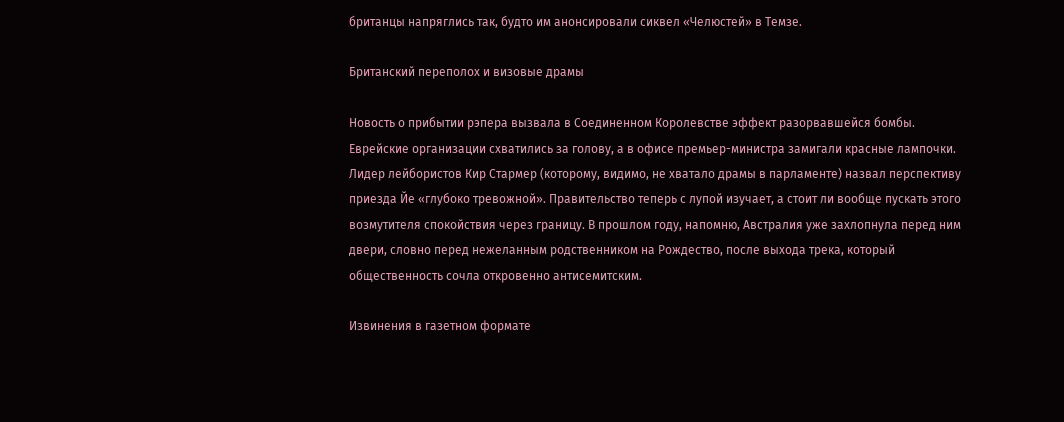британцы напряглись так, будто им анонсировали сиквел «Челюстей» в Темзе.

Британский переполох и визовые драмы

Новость о прибытии рэпера вызвала в Соединенном Королевстве эффект разорвавшейся бомбы. Еврейские организации схватились за голову, а в офисе премьер-министра замигали красные лампочки. Лидер лейбористов Кир Стармер (которому, видимо, не хватало драмы в парламенте) назвал перспективу приезда Йе «глубоко тревожной». Правительство теперь с лупой изучает, а стоит ли вообще пускать этого возмутителя спокойствия через границу. В прошлом году, напомню, Австралия уже захлопнула перед ним двери, словно перед нежеланным родственником на Рождество, после выхода трека, который общественность сочла откровенно антисемитским.

Извинения в газетном формате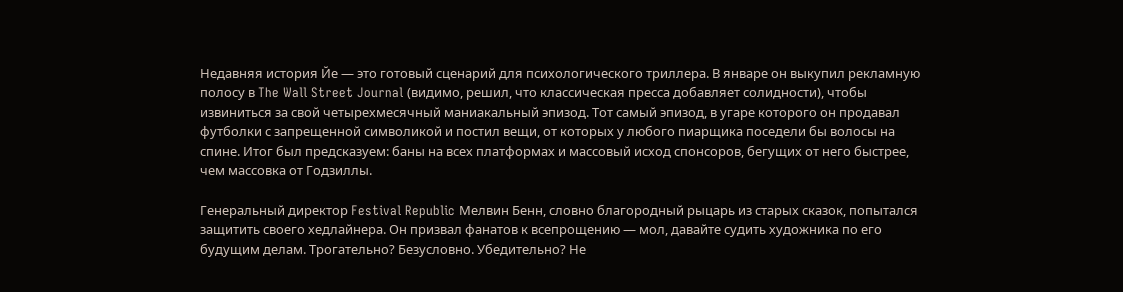Недавняя история Йе — это готовый сценарий для психологического триллера. В январе он выкупил рекламную полосу в The Wall Street Journal (видимо, решил, что классическая пресса добавляет солидности), чтобы извиниться за свой четырехмесячный маниакальный эпизод. Тот самый эпизод, в угаре которого он продавал футболки с запрещенной символикой и постил вещи, от которых у любого пиарщика поседели бы волосы на спине. Итог был предсказуем: баны на всех платформах и массовый исход спонсоров, бегущих от него быстрее, чем массовка от Годзиллы.

Генеральный директор Festival Republic Мелвин Бенн, словно благородный рыцарь из старых сказок, попытался защитить своего хедлайнера. Он призвал фанатов к всепрощению — мол, давайте судить художника по его будущим делам. Трогательно? Безусловно. Убедительно? Не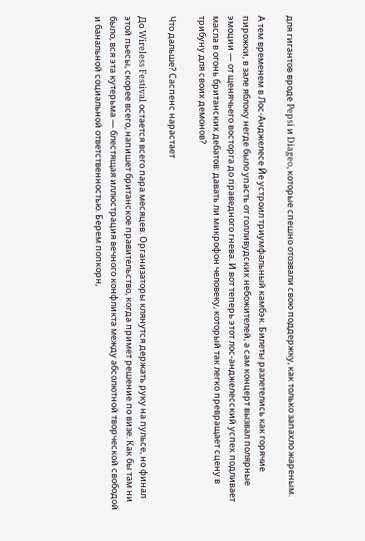для гигантов вроде Pepsi и Diageo, которые спешно отозвали свою поддержку, как только запахло жареным.

А тем временем в Лос-Анджелесе Йе устроил триумфальный камбэк. Билеты разлетелись как горячие пирожки, в зале яблоку негде было упасть от голливудских небожителей, а сам концерт вызвал полярные эмоции — от щенячьего восторга до праведного гнева. И вот теперь этот лос-анджелесский успех подливает масла в огонь британских дебатов: давать ли микрофон человеку, который так легко превращает сцену в трибуну для своих демонов?

Что дальше? Саспенс нарастает

До Wireless Festival остается всего пара месяцев. Организаторы клянутся держать руку на пульсе, но финал этой пьесы, скорее всего, напишет британское правительство, когда примет решение по визе. Как бы там ни было, вся эта кутерьма — блестящая иллюстрация вечного конфликта между абсолютной творческой свободой и банальной социальной ответственностью. Берем попкорн,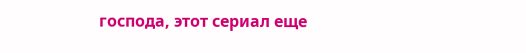господа, этот сериал еще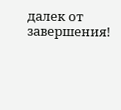далек от завершения!